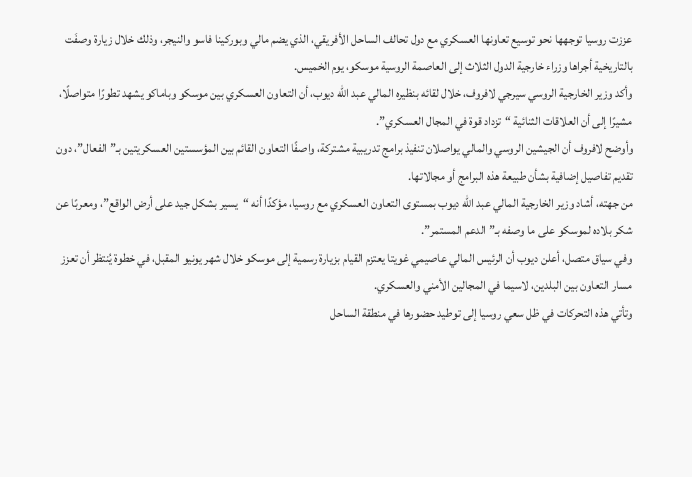عززت روسيا توجهها نحو توسيع تعاونها العسكري مع دول تحالف الساحل الأفريقي، الذي يضم مالي وبوركينا فاسو والنيجر، وذلك خلال زيارة وصفَت بالتاريخية أجراها وزراء خارجية الدول الثلاث إلى العاصمة الروسية موسكو، يوم الخميس.
وأكد وزير الخارجية الروسي سيرجي لافروف، خلال لقائه بنظيره المالي عبد الله ديوب، أن التعاون العسكري بين موسكو وباماكو يشهد تطورًا متواصلًا، مشيرًا إلى أن العلاقات الثنائية “تزداد قوة في المجال العسكري”.
وأوضح لافروف أن الجيشين الروسي والمالي يواصلان تنفيذ برامج تدريبية مشتركة، واصفًا التعاون القائم بين المؤسستين العسكريتين بـ”الفعال”، دون تقديم تفاصيل إضافية بشأن طبيعة هذه البرامج أو مجالاتها.
من جهته، أشاد وزير الخارجية المالي عبد الله ديوب بمستوى التعاون العسكري مع روسيا، مؤكدًا أنه “يسير بشكل جيد على أرض الواقع”، ومعربًا عن شكر بلاده لموسكو على ما وصفه بـ”الدعم المستمر”.
وفي سياق متصل، أعلن ديوب أن الرئيس المالي عاصيمي غويتا يعتزم القيام بزيارة رسمية إلى موسكو خلال شهر يونيو المقبل، في خطوة يُنتظر أن تعزز مسار التعاون بين البلدين، لاسيما في المجالين الأمني والعسكري.
وتأتي هذه التحركات في ظل سعي روسيا إلى توطيد حضورها في منطقة الساحل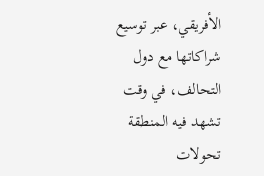الأفريقي، عبر توسيع شراكاتها مع دول التحالف، في وقت تشهد فيه المنطقة تحولات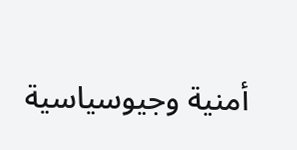أمنية وجيوسياسية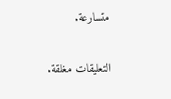متسارعة.

التعليقات مغلقة.